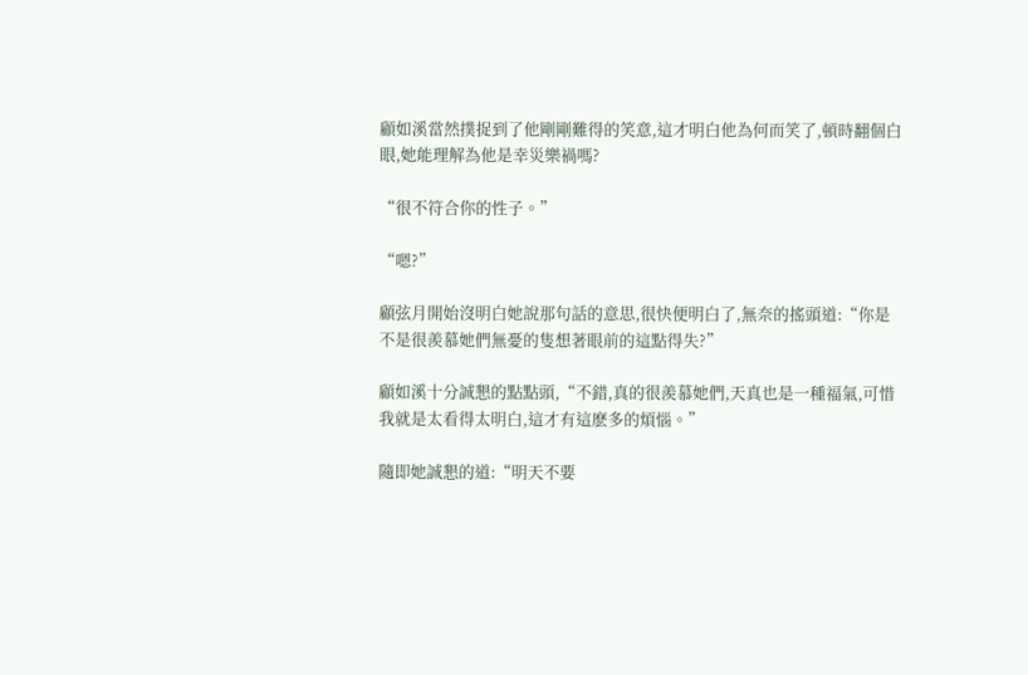顧如溪當然撲捉到了他剛剛難得的笑意,這才明白他為何而笑了,頓時翻個白眼,她能理解為他是幸災樂禍嗎?

“很不符合你的性子。”

“嗯?”

顧弦月開始沒明白她說那句話的意思,很快便明白了,無奈的搖頭道:“你是不是很羨慕她們無憂的隻想著眼前的這點得失?”

顧如溪十分誠懇的點點頭,“不錯,真的很羨慕她們,天真也是一種福氣,可惜我就是太看得太明白,這才有這麽多的煩惱。”

隨即她誠懇的道:“明天不要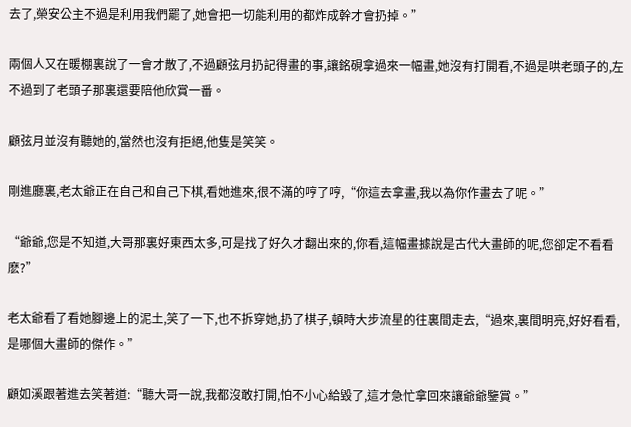去了,榮安公主不過是利用我們罷了,她會把一切能利用的都炸成幹才會扔掉。”

兩個人又在暖棚裏說了一會才散了,不過顧弦月扔記得畫的事,讓銘硯拿過來一幅畫,她沒有打開看,不過是哄老頭子的,左不過到了老頭子那裏還要陪他欣賞一番。

顧弦月並沒有聽她的,當然也沒有拒絕,他隻是笑笑。

剛進廳裏,老太爺正在自己和自己下棋,看她進來,很不滿的哼了哼,“你這去拿畫,我以為你作畫去了呢。”

“爺爺,您是不知道,大哥那裏好東西太多,可是找了好久才翻出來的,你看,這幅畫據說是古代大畫師的呢,您卻定不看看麽?”

老太爺看了看她腳邊上的泥土,笑了一下,也不拆穿她,扔了棋子,頓時大步流星的往裏間走去,“過來,裏間明亮,好好看看,是哪個大畫師的傑作。”

顧如溪跟著進去笑著道:“聽大哥一說,我都沒敢打開,怕不小心給毀了,這才急忙拿回來讓爺爺鑒賞。”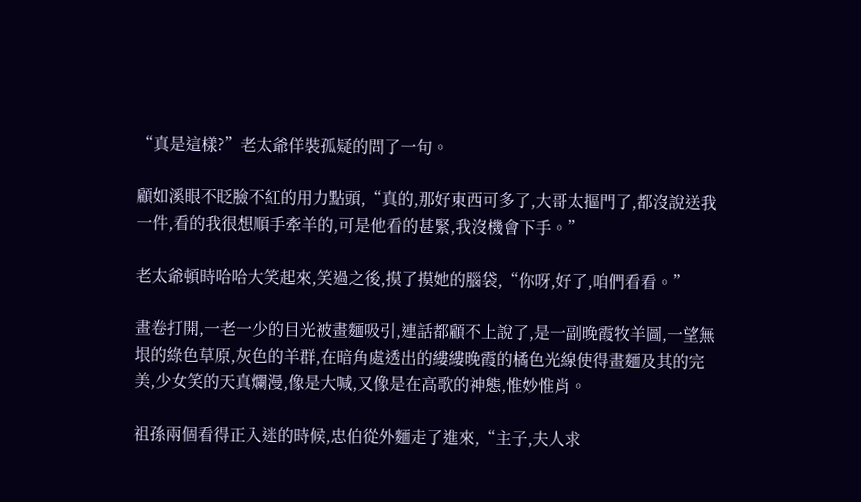“真是這樣?”老太爺佯裝孤疑的問了一句。

顧如溪眼不眨臉不紅的用力點頭,“真的,那好東西可多了,大哥太摳門了,都沒說送我一件,看的我很想順手牽羊的,可是他看的甚緊,我沒機會下手。”

老太爺頓時哈哈大笑起來,笑過之後,摸了摸她的腦袋,“你呀,好了,咱們看看。”

畫卷打開,一老一少的目光被畫麵吸引,連話都顧不上說了,是一副晚霞牧羊圖,一望無垠的綠色草原,灰色的羊群,在暗角處透出的縷縷晚霞的橘色光線使得畫麵及其的完美,少女笑的天真爛漫,像是大喊,又像是在高歌的神態,惟妙惟肖。

祖孫兩個看得正入迷的時候,忠伯從外麵走了進來,“主子,夫人求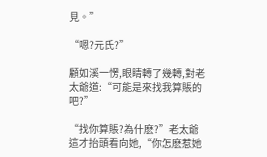見。”

“嗯?元氏?”

顧如溪一愣,眼睛轉了幾轉,對老太爺道:“可能是來找我算賬的吧?”

“找你算賬?為什麽?”老太爺這才抬頭看向她,“你怎麽惹她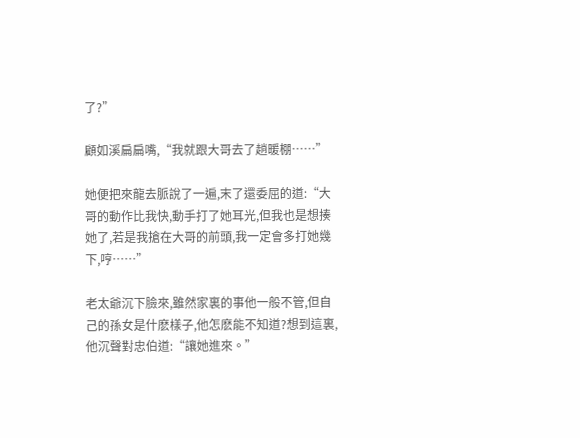了?”

顧如溪扁扁嘴,“我就跟大哥去了趟暖棚……”

她便把來龍去脈說了一遍,末了還委屈的道:“大哥的動作比我快,動手打了她耳光,但我也是想揍她了,若是我搶在大哥的前頭,我一定會多打她幾下,哼……”

老太爺沉下臉來,雖然家裏的事他一般不管,但自己的孫女是什麽樣子,他怎麽能不知道?想到這裏,他沉聲對忠伯道:“讓她進來。”